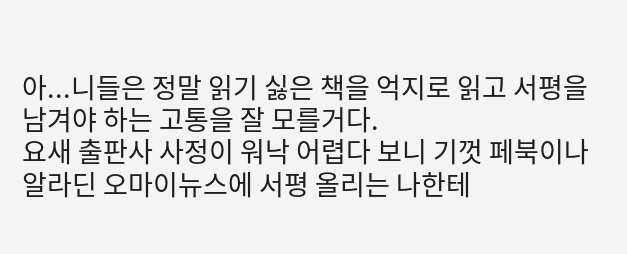아...니들은 정말 읽기 싫은 책을 억지로 읽고 서평을 남겨야 하는 고통을 잘 모를거다.
요새 출판사 사정이 워낙 어렵다 보니 기껏 페북이나 알라딘 오마이뉴스에 서평 올리는 나한테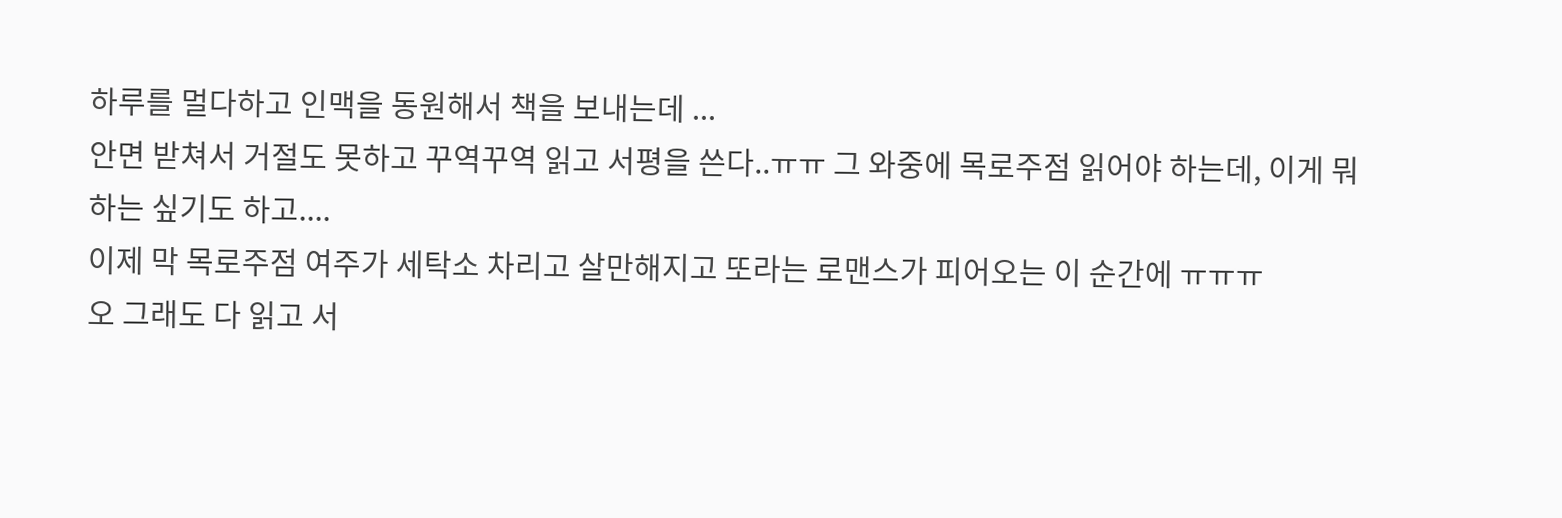하루를 멀다하고 인맥을 동원해서 책을 보내는데 ...
안면 받쳐서 거절도 못하고 꾸역꾸역 읽고 서평을 쓴다..ㅠㅠ 그 와중에 목로주점 읽어야 하는데, 이게 뭐하는 싶기도 하고....
이제 막 목로주점 여주가 세탁소 차리고 살만해지고 또라는 로맨스가 피어오는 이 순간에 ㅠㅠㅠ
오 그래도 다 읽고 서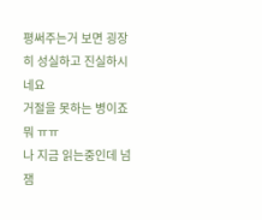평써주는거 보면 굉장히 성실하고 진실하시네요
거절을 못하는 병이죠 뭐 ㅠㅠ
나 지금 읽는중인데 넘 잼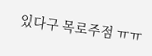있다구 목로주점 ㅠㅠ